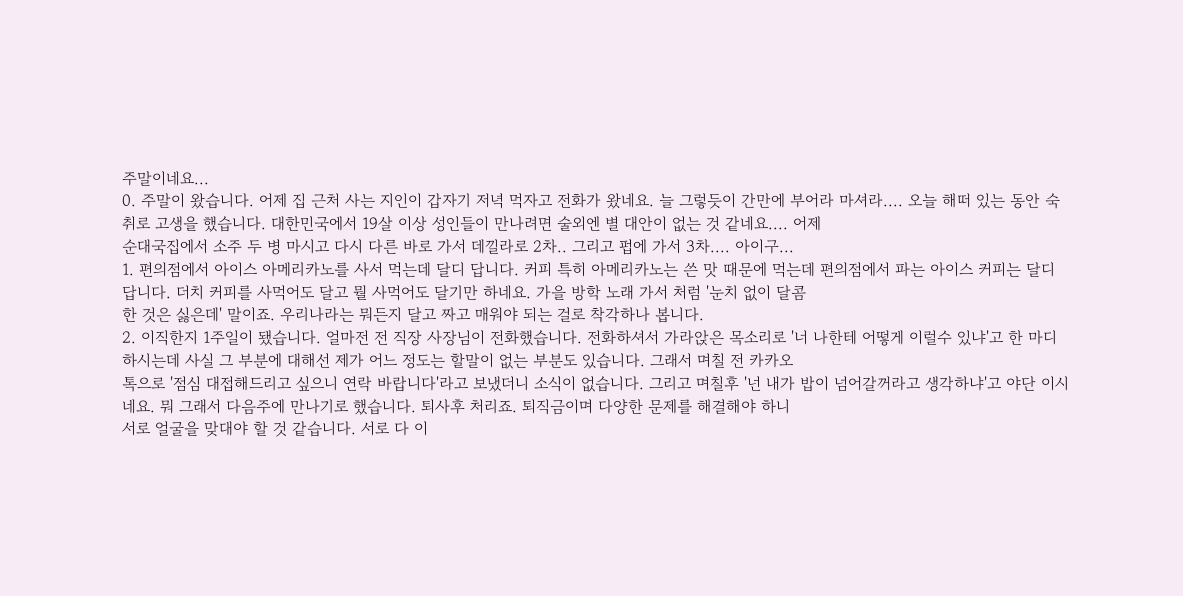주말이네요...
0. 주말이 왔습니다. 어제 집 근처 사는 지인이 갑자기 저녁 먹자고 전화가 왔네요. 늘 그렇듯이 간만에 부어라 마셔라.... 오늘 해떠 있는 동안 숙취로 고생을 했습니다. 대한민국에서 19살 이상 성인들이 만나려면 술외엔 별 대안이 없는 것 같네요.... 어제
순대국집에서 소주 두 병 마시고 다시 다른 바로 가서 데낄라로 2차.. 그리고 펍에 가서 3차.... 아이구...
1. 편의점에서 아이스 아메리카노를 사서 먹는데 달디 답니다. 커피 특히 아메리카노는 쓴 맛 때문에 먹는데 편의점에서 파는 아이스 커피는 달디 답니다. 더치 커피를 사먹어도 달고 뭘 사먹어도 달기만 하네요. 가을 방학 노래 가서 처럼 '눈치 없이 달콤
한 것은 싫은데' 말이죠. 우리나라는 뭐든지 달고 짜고 매워야 되는 걸로 착각하나 봅니다.
2. 이직한지 1주일이 됐습니다. 얼마전 전 직장 사장님이 전화했습니다. 전화하셔서 가라앉은 목소리로 '너 나한테 어떻게 이럴수 있냐'고 한 마디 하시는데 사실 그 부분에 대해선 제가 어느 정도는 할말이 없는 부분도 있습니다. 그래서 며칠 전 카카오
톡으로 '점심 대접해드리고 싶으니 연락 바랍니다'라고 보냈더니 소식이 없습니다. 그리고 며칠후 '넌 내가 밥이 넘어갈꺼라고 생각하냐'고 야단 이시네요. 뭐 그래서 다음주에 만나기로 했습니다. 퇴사후 처리죠. 퇴직금이며 다양한 문제를 해결해야 하니
서로 얼굴을 맞대야 할 것 같습니다. 서로 다 이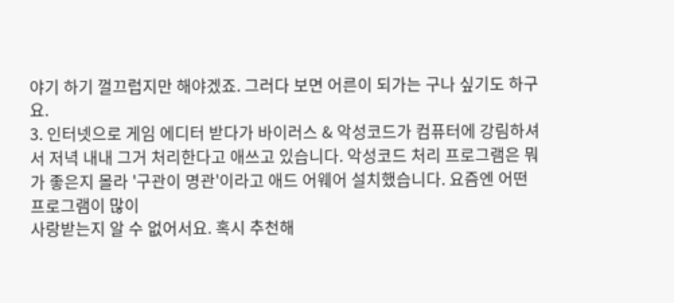야기 하기 껄끄럽지만 해야겠죠. 그러다 보면 어른이 되가는 구나 싶기도 하구요.
3. 인터넷으로 게임 에디터 받다가 바이러스 & 악성코드가 컴퓨터에 강림하셔서 저녁 내내 그거 처리한다고 애쓰고 있습니다. 악성코드 처리 프로그램은 뭐가 좋은지 몰라 '구관이 명관'이라고 애드 어웨어 설치했습니다. 요즘엔 어떤 프로그램이 많이
사랑받는지 알 수 없어서요. 혹시 추천해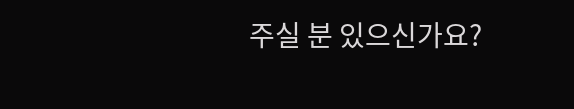주실 분 있으신가요?